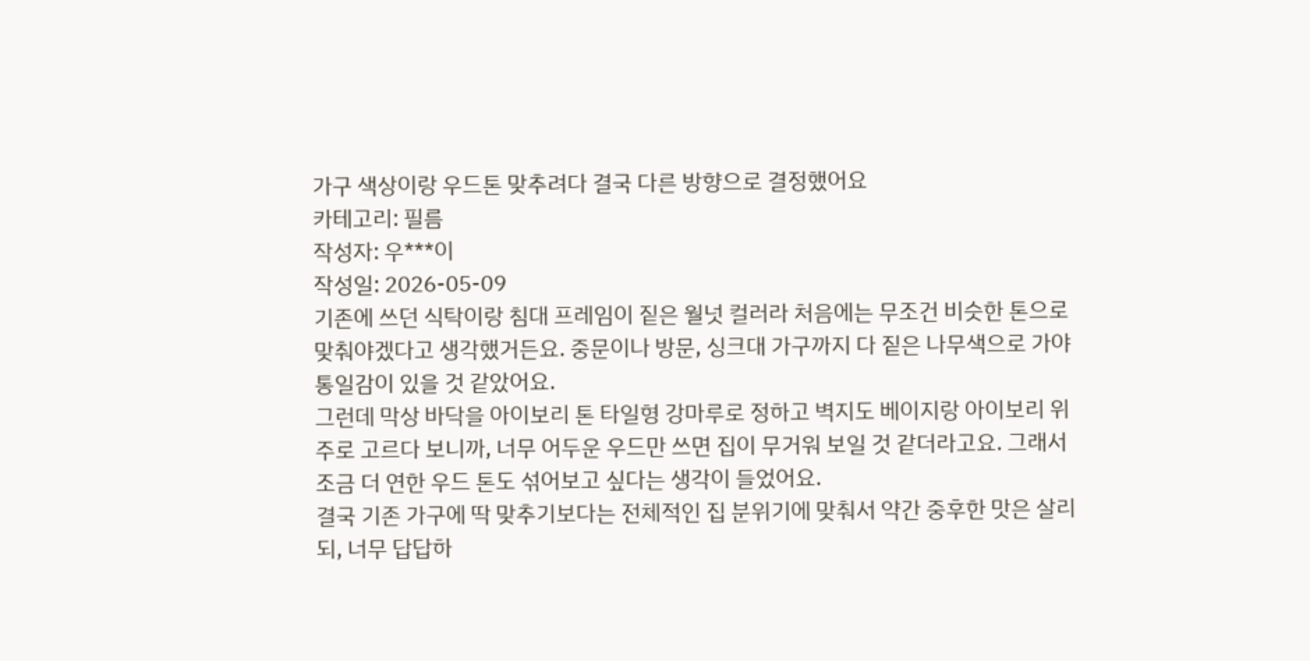가구 색상이랑 우드톤 맞추려다 결국 다른 방향으로 결정했어요
카테고리: 필름
작성자: 우***이
작성일: 2026-05-09
기존에 쓰던 식탁이랑 침대 프레임이 짙은 월넛 컬러라 처음에는 무조건 비슷한 톤으로 맞춰야겠다고 생각했거든요. 중문이나 방문, 싱크대 가구까지 다 짙은 나무색으로 가야 통일감이 있을 것 같았어요.
그런데 막상 바닥을 아이보리 톤 타일형 강마루로 정하고 벽지도 베이지랑 아이보리 위주로 고르다 보니까, 너무 어두운 우드만 쓰면 집이 무거워 보일 것 같더라고요. 그래서 조금 더 연한 우드 톤도 섞어보고 싶다는 생각이 들었어요.
결국 기존 가구에 딱 맞추기보다는 전체적인 집 분위기에 맞춰서 약간 중후한 맛은 살리되, 너무 답답하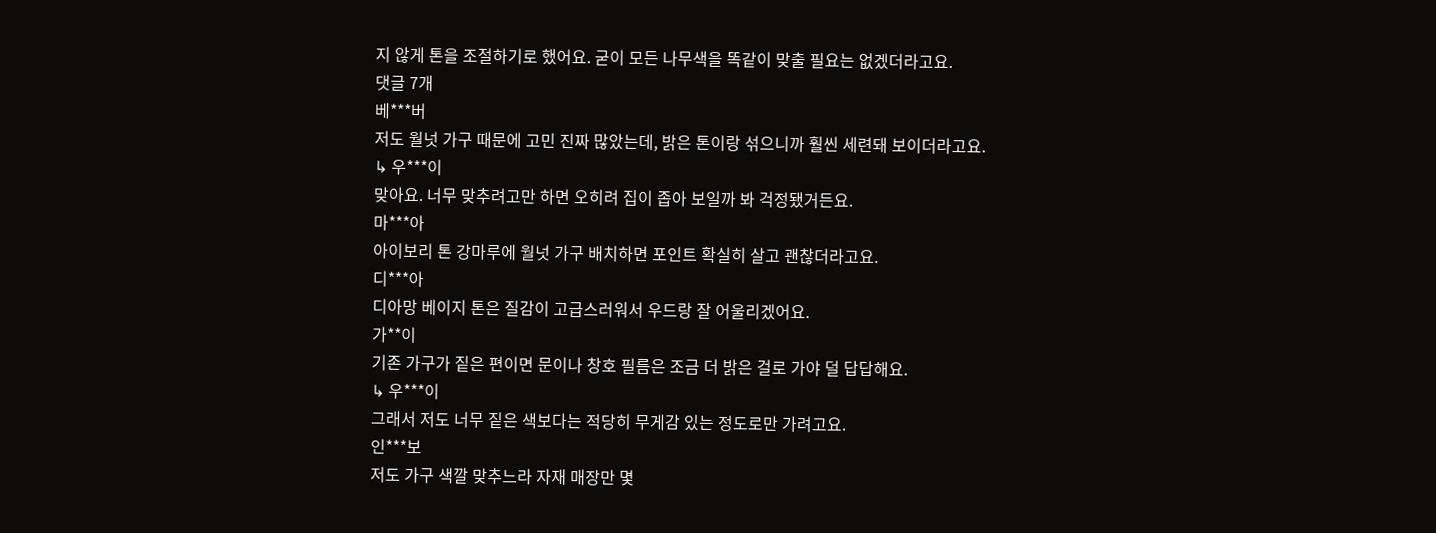지 않게 톤을 조절하기로 했어요. 굳이 모든 나무색을 똑같이 맞출 필요는 없겠더라고요.
댓글 7개
베***버
저도 월넛 가구 때문에 고민 진짜 많았는데, 밝은 톤이랑 섞으니까 훨씬 세련돼 보이더라고요.
↳ 우***이
맞아요. 너무 맞추려고만 하면 오히려 집이 좁아 보일까 봐 걱정됐거든요.
마***아
아이보리 톤 강마루에 월넛 가구 배치하면 포인트 확실히 살고 괜찮더라고요.
디***아
디아망 베이지 톤은 질감이 고급스러워서 우드랑 잘 어울리겠어요.
가**이
기존 가구가 짙은 편이면 문이나 창호 필름은 조금 더 밝은 걸로 가야 덜 답답해요.
↳ 우***이
그래서 저도 너무 짙은 색보다는 적당히 무게감 있는 정도로만 가려고요.
인***보
저도 가구 색깔 맞추느라 자재 매장만 몇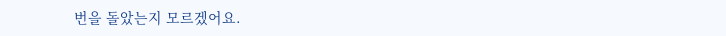번을 돌았는지 모르겠어요.